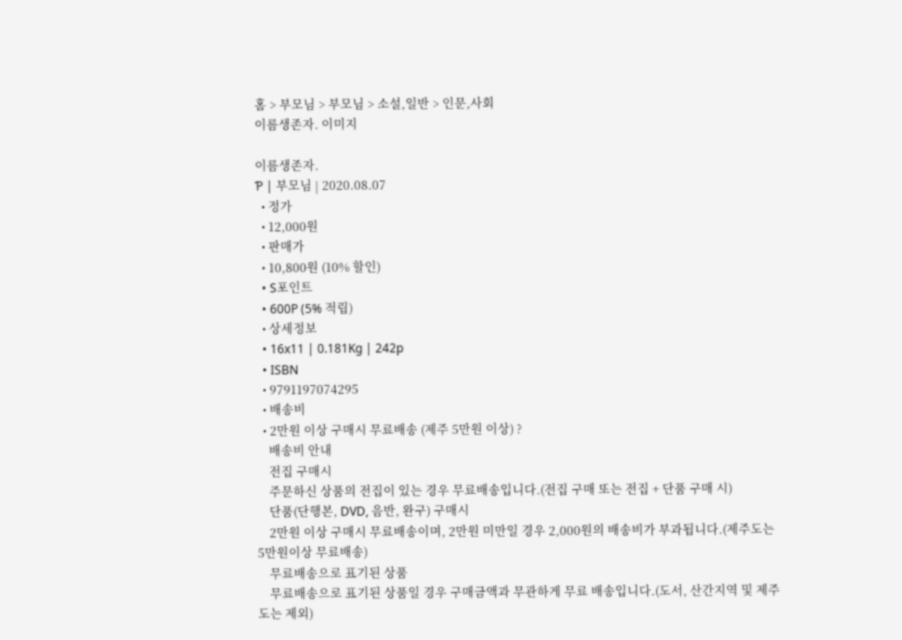홈 > 부모님 > 부모님 > 소설,일반 > 인문,사회
이름생존자. 이미지

이름생존자.
Ƥ | 부모님 | 2020.08.07
  • 정가
  • 12,000원
  • 판매가
  • 10,800원 (10% 할인)
  • S포인트
  • 600P (5% 적립)
  • 상세정보
  • 16x11 | 0.181Kg | 242p
  • ISBN
  • 9791197074295
  • 배송비
  • 2만원 이상 구매시 무료배송 (제주 5만원 이상) ?
    배송비 안내
    전집 구매시
    주문하신 상품의 전집이 있는 경우 무료배송입니다.(전집 구매 또는 전집 + 단품 구매 시)
    단품(단행본, DVD, 음반, 완구) 구매시
    2만원 이상 구매시 무료배송이며, 2만원 미만일 경우 2,000원의 배송비가 부과됩니다.(제주도는 5만원이상 무료배송)
    무료배송으로 표기된 상품
    무료배송으로 표기된 상품일 경우 구매금액과 무관하게 무료 배송입니다.(도서, 산간지역 및 제주도는 제외)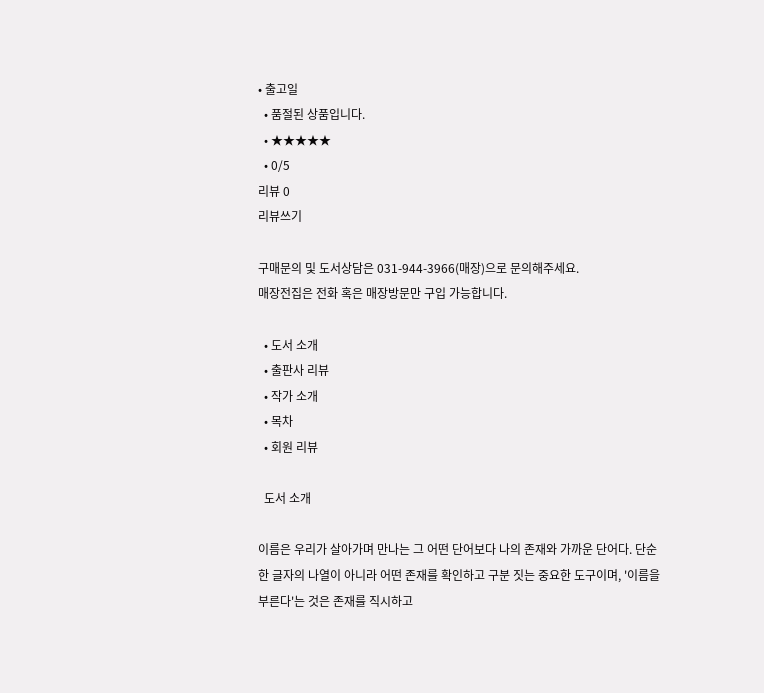• 출고일
  • 품절된 상품입니다.
  • ★★★★★
  • 0/5
리뷰 0
리뷰쓰기

구매문의 및 도서상담은 031-944-3966(매장)으로 문의해주세요.
매장전집은 전화 혹은 매장방문만 구입 가능합니다.

  • 도서 소개
  • 출판사 리뷰
  • 작가 소개
  • 목차
  • 회원 리뷰

  도서 소개

이름은 우리가 살아가며 만나는 그 어떤 단어보다 나의 존재와 가까운 단어다. 단순한 글자의 나열이 아니라 어떤 존재를 확인하고 구분 짓는 중요한 도구이며, '이름을 부른다'는 것은 존재를 직시하고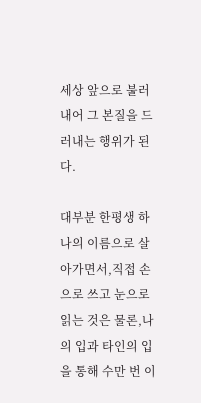세상 앞으로 불러내어 그 본질을 드러내는 행위가 된다.

대부분 한평생 하나의 이름으로 살아가면서,직접 손으로 쓰고 눈으로 읽는 것은 물론,나의 입과 타인의 입을 통해 수만 번 이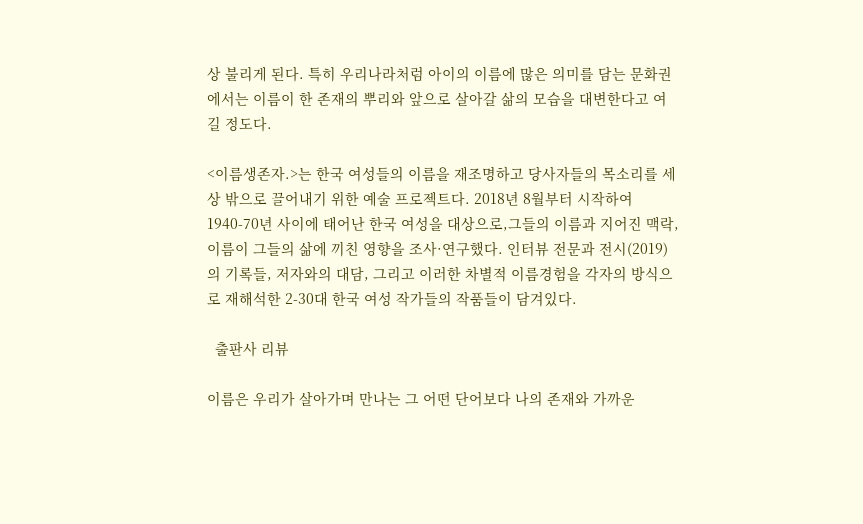상 불리게 된다. 특히 우리나라처럼 아이의 이름에 많은 의미를 담는 문화권에서는 이름이 한 존재의 뿌리와 앞으로 살아갈 삶의 모습을 대변한다고 여길 정도다.

<이름생존자.>는 한국 여성들의 이름을 재조명하고 당사자들의 목소리를 세상 밖으로 끌어내기 위한 예술 프로젝트다. 2018년 8월부터 시작하여 1940-70년 사이에 태어난 한국 여성을 대상으로,그들의 이름과 지어진 맥락,이름이 그들의 삶에 끼친 영향을 조사·연구했다. 인터뷰 전문과 전시(2019)의 기록들, 저자와의 대담, 그리고 이러한 차별적 이름경험을 각자의 방식으로 재해석한 2-30대 한국 여성 작가들의 작품들이 담겨있다.

  출판사 리뷰

이름은 우리가 살아가며 만나는 그 어떤 단어보다 나의 존재와 가까운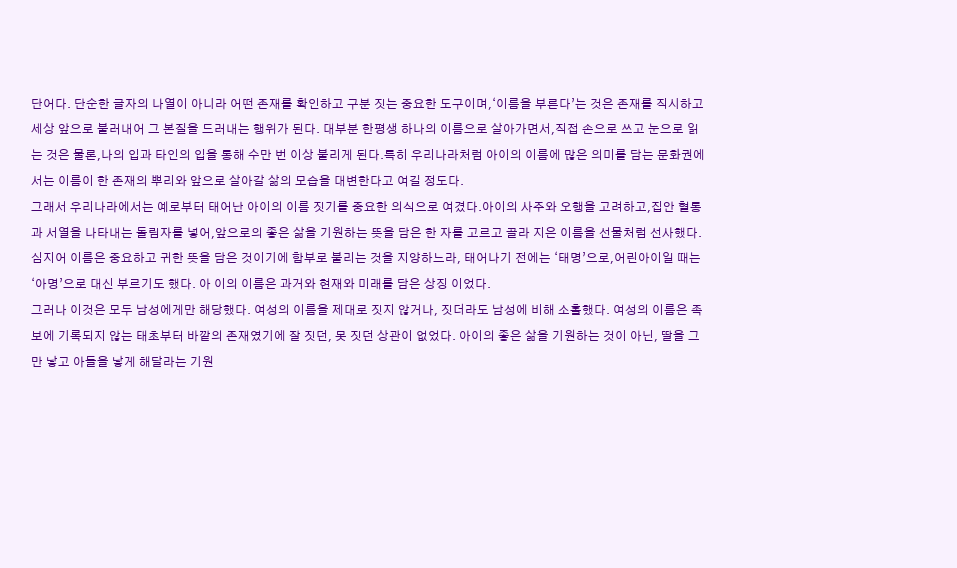단어다. 단순한 글자의 나열이 아니라 어떤 존재를 확인하고 구분 짓는 중요한 도구이며,‘이름을 부른다’는 것은 존재를 직시하고 세상 앞으로 불러내어 그 본질을 드러내는 행위가 된다. 대부분 한평생 하나의 이름으로 살아가면서,직접 손으로 쓰고 눈으로 읽는 것은 물론,나의 입과 타인의 입을 통해 수만 번 이상 불리게 된다.특히 우리나라처럼 아이의 이름에 많은 의미를 담는 문화권에서는 이름이 한 존재의 뿌리와 앞으로 살아갈 삶의 모습을 대변한다고 여길 정도다.
그래서 우리나라에서는 예로부터 태어난 아이의 이름 짓기를 중요한 의식으로 여겼다.아이의 사주와 오행을 고려하고,집안 혈통과 서열을 나타내는 돌림자를 넣어,앞으로의 좋은 삶을 기원하는 뜻을 담은 한 자를 고르고 골라 지은 이름을 선물처럼 선사했다.심지어 이름은 중요하고 귀한 뜻을 담은 것이기에 함부로 불리는 것을 지양하느라, 태어나기 전에는 ‘태명’으로,어린아이일 때는 ‘아명’으로 대신 부르기도 했다. 아 이의 이름은 과거와 현재와 미래를 담은 상징 이었다.
그러나 이것은 모두 남성에게만 해당했다. 여성의 이름을 제대로 짓지 않거나, 짓더라도 남성에 비해 소홀했다. 여성의 이름은 족보에 기록되지 않는 태초부터 바깥의 존재였기에 잘 짓던, 못 짓던 상관이 없었다. 아이의 좋은 삶을 기원하는 것이 아닌, 딸을 그만 낳고 아들을 낳게 해달라는 기원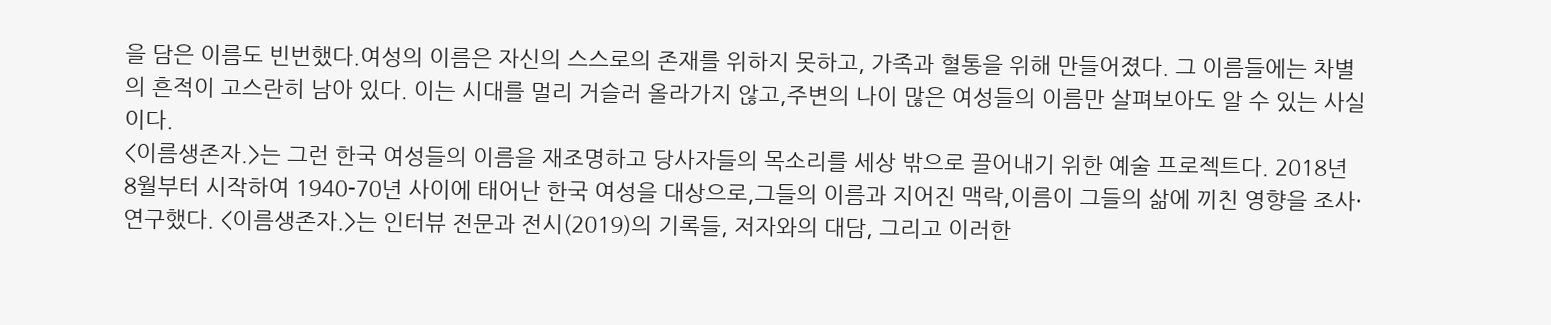을 담은 이름도 빈번했다.여성의 이름은 자신의 스스로의 존재를 위하지 못하고, 가족과 혈통을 위해 만들어졌다. 그 이름들에는 차별의 흔적이 고스란히 남아 있다. 이는 시대를 멀리 거슬러 올라가지 않고,주변의 나이 많은 여성들의 이름만 살펴보아도 알 수 있는 사실이다.
<이름생존자.>는 그런 한국 여성들의 이름을 재조명하고 당사자들의 목소리를 세상 밖으로 끌어내기 위한 예술 프로젝트다. 2018년 8월부터 시작하여 1940-70년 사이에 태어난 한국 여성을 대상으로,그들의 이름과 지어진 맥락,이름이 그들의 삶에 끼친 영향을 조사·연구했다. <이름생존자.>는 인터뷰 전문과 전시(2019)의 기록들, 저자와의 대담, 그리고 이러한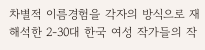차별적 이름경험을 각자의 방식으로 재해석한 2-30대 한국 여성 작가들의 작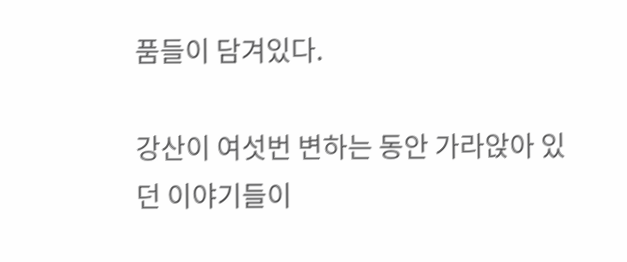품들이 담겨있다.

강산이 여섯번 변하는 동안 가라앉아 있던 이야기들이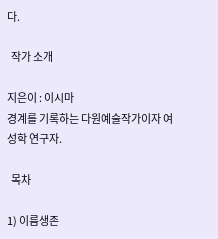다.

  작가 소개

지은이 : 이시마
경계를 기록하는 다원예술작가이자 여성학 연구자.

  목차

1) 이름생존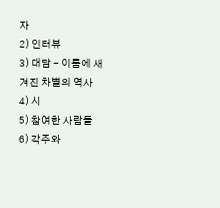자
2) 인터뷰
3) 대담 - 이름에 새겨진 차별의 역사
4) 시
5) 참여한 사람들
6) 각주와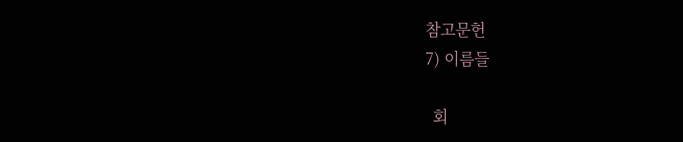참고문헌
7) 이름들

  회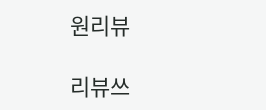원리뷰

리뷰쓰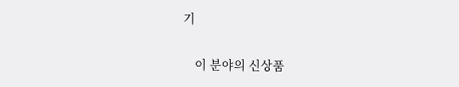기

    이 분야의 신상품